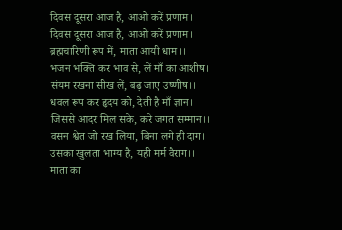दिवस दूसरा आज है, आओ करें प्रणाम।
दिवस दूसरा आज है, आओ करें प्रणाम।
ब्रह्मचारिणी रूप में, माता आयी धाम।।
भजन भक्ति कर भाव से, लें माँ का आशीष।
संयम रखना सीख लें, बढ़ जाए उष्णीष।।
धवल रूप कर हृदय को, देती है माँ ज्ञान।
जिससे आदर मिल सके, करे जगत सम्मान।।
वसन श्वेत जो रख लिया, बिना लगे ही दाग।
उसका खुलता भाग्य है, यही मर्म वैराग।।
माता का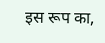इस रूप का,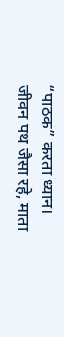“पाठक” करता ध्यान।
जीवन पथ जैसा रहे, माता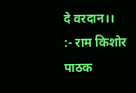दे वरदान।।
:- राम किशोर पाठक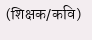(शिक्षक/कवि)